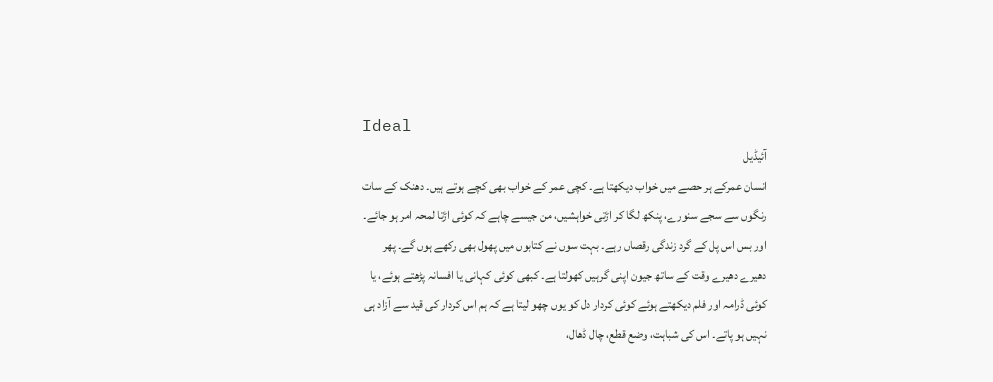Ideal
آئیڈیل
انسان عمرکے ہر حصے میں خواب دیکھتا ہے۔ کچی عمر کے خواب بھی کچے ہوتے ہیں۔ دھنک کے سات رنگوں سے سجے سنورے، پنکھ لگا کر اڑتی خواہشیں، من جیسے چاہے کہ کوئی اڑتا لمحہ امر ہو جائے۔ اور بس اس پل کے گرد زندگی رقصاں رہے۔ بہت سوں نے کتابوں میں پھول بھی رکھے ہوں گے۔ پھر دھیرے دھیرے وقت کے ساتھ جیون اپنی گرہیں کھولتا ہے۔ کبھی کوئی کہانی یا افسانہ پڑھتے ہوئے، یا کوئی ڈرامہ اور فلم دیکھتے ہوئے کوئی کردار دل کو یوں چھو لیتا ہے کہ ہم اس کردار کی قید سے آزاد ہی نہیں ہو پاتے۔ اس کی شباہت، وضع قطع، چال ڈھال،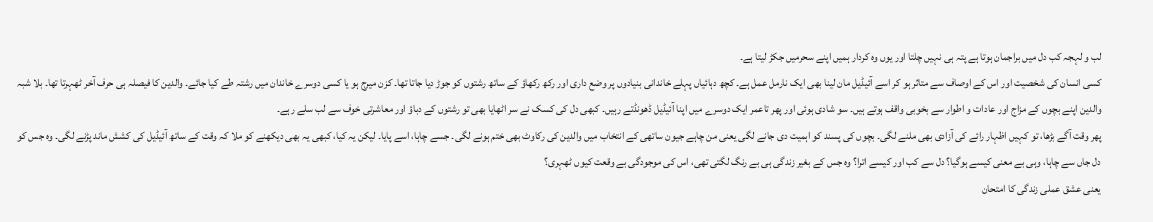لب و لہجہ کب دل میں براجمان ہوتا ہے پتہ ہی نہیں چلتا اور یوں وہ کردار ہمیں اپنے سحرمیں جکڑ لیتا ہے۔
کسی انسان کی شخصیت اور اس کے اوصاف سے متاثر ہو کر اسے آئیڈیل مان لینا بھی ایک نارمل عمل ہے۔ کچھ دہائیاں پہلے خاندانی بنیادوں پر وضع داری اور رکھ رکھاؤ کے ساتھ رشتوں کو جوڑ دیا جاتا تھا۔ کزن میرج ہو یا کسی دوسرے خاندان میں رشتہ طے کیا جائے۔ والدین کا فیصلہ ہی حرف آخر ٹھہرتا تھا۔ بلا شبہ والدین اپنے بچوں کے مزاج اور عادات و اطوار سے بخوبی واقف ہوتے ہیں۔ سو شادی ہوئی اور پھر تاعمر ایک دوسرے میں اپنا آئیڈیل ڈھونڈتے رہیں۔ کبھی دل کی کسک نے سر اٹھایا بھی تو رشتوں کے دباؤ اور معاشرتی خوف سے لب سلے رہے۔
پھر وقت آگے بڑھا، تو کہیں اظہار رائے کی آزادی بھی ملنے لگی۔ بچوں کی پسند کو اہمیت دی جانے لگی یعنی من چاہے جیون ساتھی کے انتخاب میں والدین کی رکاوٹ بھی ختم ہونے لگی۔ جسے چاہا، اسے پایا۔ لیکن یہ کیا، کبھی یہ بھی دیکھنے کو ملا کہ وقت کے ساتھ آئیڈیل کی کشش ماند پڑنے لگی۔ وہ جس کو دل جاں سے چاہا، وہی بے معنی کیسے ہوگیا؟ دل سے کب اور کیسے اترا؟ وہ جس کے بغیر زندگی ہی بے رنگ لگتی تھی، اس کی موجودگی بے وقعت کیوں ٹھہری؟
یعنی عشق عملی زندگی کا امتحان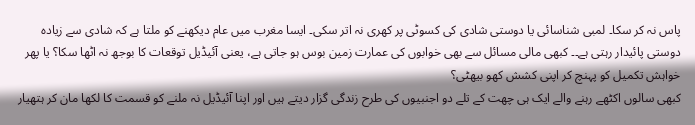پاس نہ کر سکا۔ لمبی شناسائی یا دوستی شادی کی کسوٹی پر کھری نہ اتر سکی۔ ایسا مغرب میں عام دیکھنے کو ملتا ہے کہ شادی سے زیادہ دوستی پائیدار رہتی ہے۔۔ کبھی مالی مسائل سے بھی خوابوں کی عمارت زمین بوس ہو جاتی ہے، یعنی آئیڈیل توقعات کا بوجھ نہ اٹھا سکا؟ یا پھر خواہش تکمیل کو پہنچ کر اپنی کشش کھو بیھٹی؟
کبھی سالوں اکٹھے رہنے والے ایک ہی چھت کے تلے دو اجنبیوں کی طرح زندگی گزار دیتے ہیں اور اپنا آئیڈیل نہ ملنے کو قسمت کا لکھا مان کر ہتھیار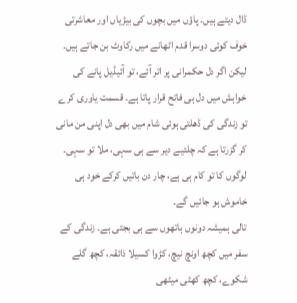ڈال دیتے ہیں۔ پاؤں میں بچوں کی بیڑیاں اور معاشرتی خوف کوئی دوسرا قدم اٹھانے میں رکاوٹ بن جاتے ہیں۔ لیکن اگر دل حکمرانی پر اتر آئے، تو آئیڈیل پانے کی خواہش میں دل ہی فاتح قرار پاتا ہے۔ قسمت یاوری کرے تو زندگی کی ڈھلتی ہوئی شام میں بھی دل اپنی من مانی کر گزرتا ہے کہ چلئیے دیر سے ہی سہی، ملا تو سہی۔ لوگوں کا تو کام ہی ہے، چار دن باتیں کرکے خود ہی خاموش ہو جائیں گے۔
تالی ہمیشہ دونوں ہاتھوں سے ہی بجتی ہے۔ زندگی کے سفر میں کچھ اونچ نیچ، کڑوا کسیلا ذائقہ، کچھ گلے شکوے، کچھ کھٹی میٹھی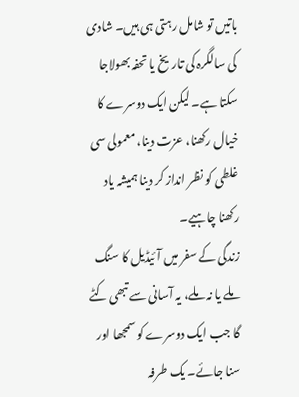باتیں تو شامل رہتی ہی ہیں۔ شادی کی سالگرہ کی تاریخ یا تحفہ بھولاجا سکتا ہے۔ لیکن ایک دوسرے کا خیال رکھنا، عزت دینا، معمولی سی غلطی کو نظر انداز کر دینا ہمیشہ یاد رکھنا چاہیے۔
زندگی کے سفر میں آئیڈیل کا سنگ ملے یا نہ ملے، یہ آسانی سے تبھی کٹے گا جب ایک دوسرے کو سمجھا اور سنا جائے۔ یک طرفہ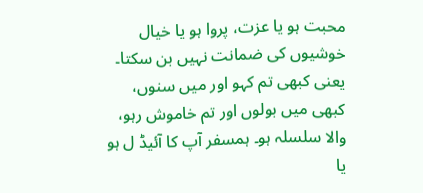محبت ہو یا عزت، پروا ہو یا خیال خوشیوں کی ضمانت نہیں بن سکتا۔ یعنی کبھی تم کہو اور میں سنوں، کبھی میں بولوں اور تم خاموش رہو، والا سلسلہ ہو۔ ہمسفر آپ کا آئیڈ ل ہو یا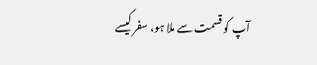آپ کو قسمت سے ملا ہو، سفر کیسے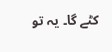کٹے گا۔ یہ تو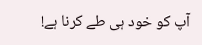آپ کو خود ہی طے کرنا ہے!